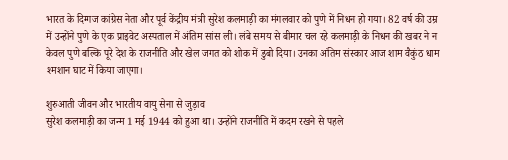भारत के दिग्गज कांग्रेस नेता और पूर्व केंद्रीय मंत्री सुरेश कलमाड़ी का मंगलवार को पुणे में निधन हो गया। 82 वर्ष की उम्र में उन्होंने पुणे के एक प्राइवेट अस्पताल में अंतिम सांस ली। लंबे समय से बीमार चल रहे कलमाड़ी के निधन की खबर ने न केवल पुणे बल्कि पूरे देश के राजनीति और खेल जगत को शोक में डुबो दिया। उनका अंतिम संस्कार आज शाम वैकुंठ धाम श्मशान घाट में किया जाएगा।

शुरुआती जीवन और भारतीय वायु सेना से जुड़ाव
सुरेश कलमाड़ी का जन्म 1 मई 1944 को हुआ था। उन्होंने राजनीति में कदम रखने से पहले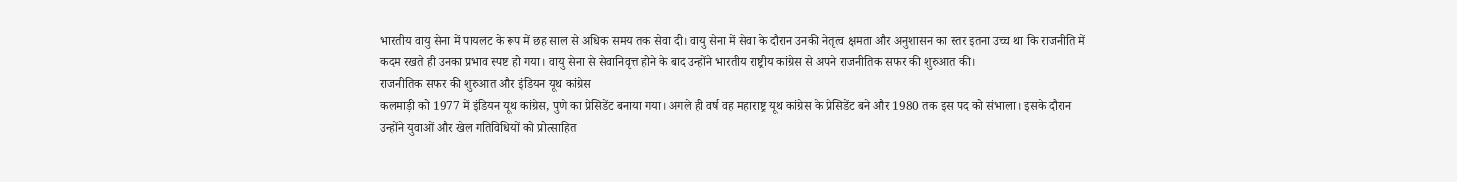भारतीय वायु सेना में पायलट के रूप में छह साल से अधिक समय तक सेवा दी। वायु सेना में सेवा के दौरान उनकी नेतृत्व क्षमता और अनुशासन का स्तर इतना उच्च था कि राजनीति में कदम रखते ही उनका प्रभाव स्पष्ट हो गया। वायु सेना से सेवानिवृत्त होने के बाद उन्होंने भारतीय राष्ट्रीय कांग्रेस से अपने राजनीतिक सफर की शुरुआत की।
राजनीतिक सफर की शुरुआत और इंडियन यूथ कांग्रेस
कलमाड़ी को 1977 में इंडियन यूथ कांग्रेस, पुणे का प्रेसिडेंट बनाया गया। अगले ही वर्ष वह महाराष्ट्र यूथ कांग्रेस के प्रेसिडेंट बने और 1980 तक इस पद को संभाला। इसके दौरान उन्होंने युवाओं और खेल गतिविधियों को प्रोत्साहित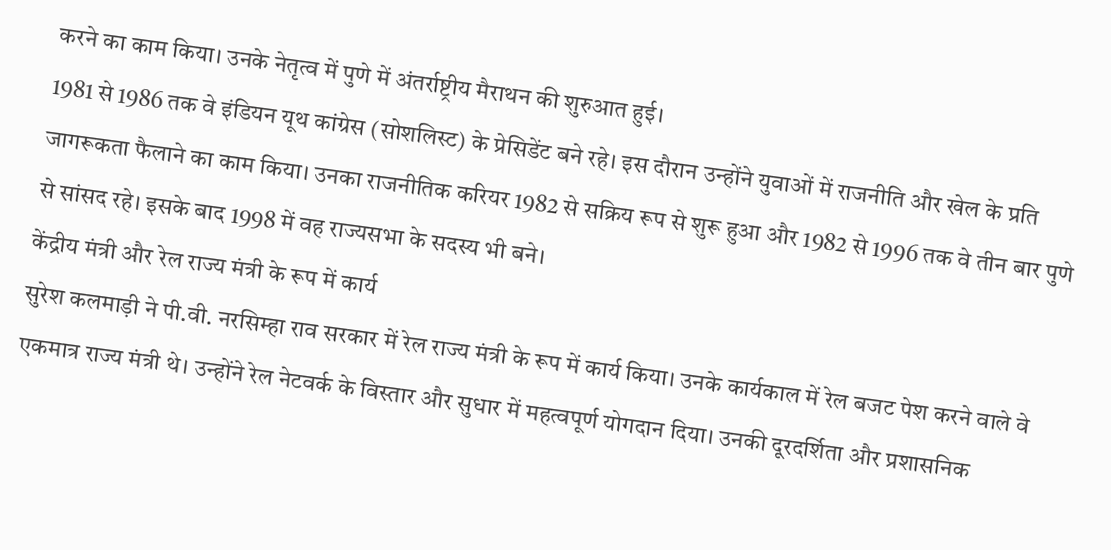करने का काम किया। उनके नेतृत्व में पुणे में अंतर्राष्ट्रीय मैराथन की शुरुआत हुई।
1981 से 1986 तक वे इंडियन यूथ कांग्रेस (सोशलिस्ट) के प्रेसिडेंट बने रहे। इस दौरान उन्होंने युवाओं में राजनीति और खेल के प्रति जागरूकता फैलाने का काम किया। उनका राजनीतिक करियर 1982 से सक्रिय रूप से शुरू हुआ और 1982 से 1996 तक वे तीन बार पुणे से सांसद रहे। इसके बाद 1998 में वह राज्यसभा के सदस्य भी बने।
केंद्रीय मंत्री और रेल राज्य मंत्री के रूप में कार्य
सुरेश कलमाड़ी ने पी.वी. नरसिम्हा राव सरकार में रेल राज्य मंत्री के रूप में कार्य किया। उनके कार्यकाल में रेल बजट पेश करने वाले वे एकमात्र राज्य मंत्री थे। उन्होंने रेल नेटवर्क के विस्तार और सुधार में महत्वपूर्ण योगदान दिया। उनकी दूरदर्शिता और प्रशासनिक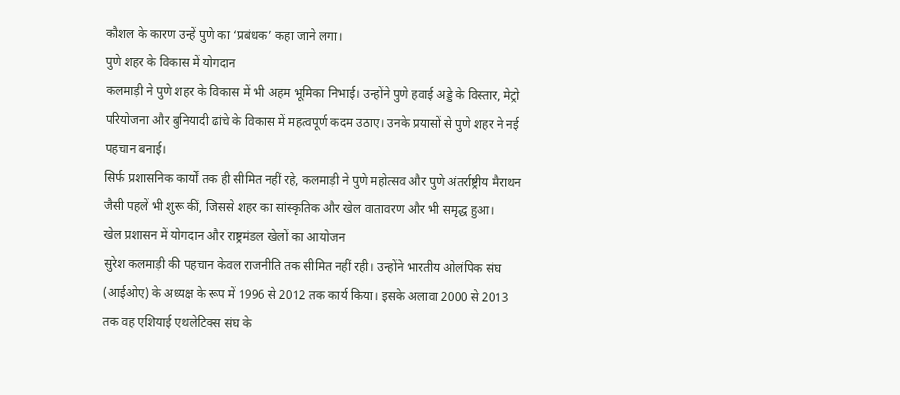कौशल के कारण उन्हें पुणे का ‘प्रबंधक’ कहा जाने लगा।
पुणे शहर के विकास में योगदान
कलमाड़ी ने पुणे शहर के विकास में भी अहम भूमिका निभाई। उन्होंने पुणे हवाई अड्डे के विस्तार, मेट्रो परियोजना और बुनियादी ढांचे के विकास में महत्वपूर्ण कदम उठाए। उनके प्रयासों से पुणे शहर ने नई पहचान बनाई।
सिर्फ प्रशासनिक कार्यों तक ही सीमित नहीं रहे, कलमाड़ी ने पुणे महोत्सव और पुणे अंतर्राष्ट्रीय मैराथन जैसी पहलें भी शुरू कीं, जिससे शहर का सांस्कृतिक और खेल वातावरण और भी समृद्ध हुआ।
खेल प्रशासन में योगदान और राष्ट्रमंडल खेलों का आयोजन
सुरेश कलमाड़ी की पहचान केवल राजनीति तक सीमित नहीं रही। उन्होंने भारतीय ओलंपिक संघ (आईओए) के अध्यक्ष के रूप में 1996 से 2012 तक कार्य किया। इसके अलावा 2000 से 2013 तक वह एशियाई एथलेटिक्स संघ के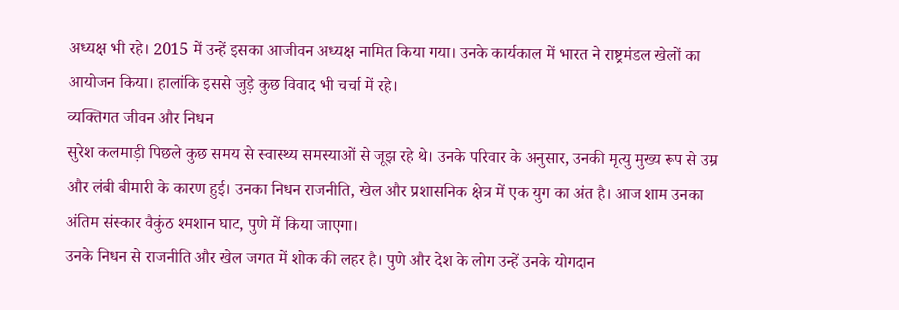अध्यक्ष भी रहे। 2015 में उन्हें इसका आजीवन अध्यक्ष नामित किया गया। उनके कार्यकाल में भारत ने राष्ट्रमंडल खेलों का आयोजन किया। हालांकि इससे जुड़े कुछ विवाद भी चर्चा में रहे।
व्यक्तिगत जीवन और निधन
सुरेश कलमाड़ी पिछले कुछ समय से स्वास्थ्य समस्याओं से जूझ रहे थे। उनके परिवार के अनुसार, उनकी मृत्यु मुख्य रूप से उम्र और लंबी बीमारी के कारण हुई। उनका निधन राजनीति, खेल और प्रशासनिक क्षेत्र में एक युग का अंत है। आज शाम उनका अंतिम संस्कार वैकुंठ श्मशान घाट, पुणे में किया जाएगा।
उनके निधन से राजनीति और खेल जगत में शोक की लहर है। पुणे और देश के लोग उन्हें उनके योगदान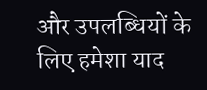और उपलब्धियों के लिए हमेशा याद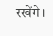रखेंगे।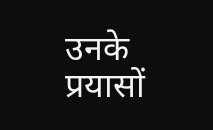उनके प्रयासों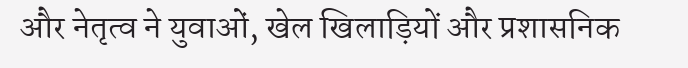और नेतृत्व ने युवाओं, खेल खिलाड़ियों और प्रशासनिक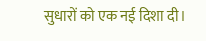सुधारों को एक नई दिशा दी।